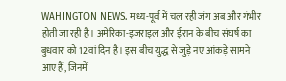WAHINGTON NEWS. मध्य-पूर्व में चल रही जंग अब और गंभीर होती जा रही है। अमेरिका-इजराइल और ईरान के बीच संघर्ष का बुधवार को 12वां दिन है। इस बीच युद्ध से जुड़े नए आंकड़े सामने आए हैं, जिनमें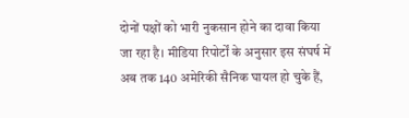दोनों पक्षों को भारी नुकसान होने का दावा किया जा रहा है। मीडिया रिपोर्टों के अनुसार इस संघर्ष में अब तक 140 अमेरिकी सैनिक घायल हो चुके हैं,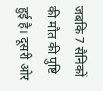जबकि 7 सैनिकों की मौत की पुष्टि हुई है। दूसरी ओर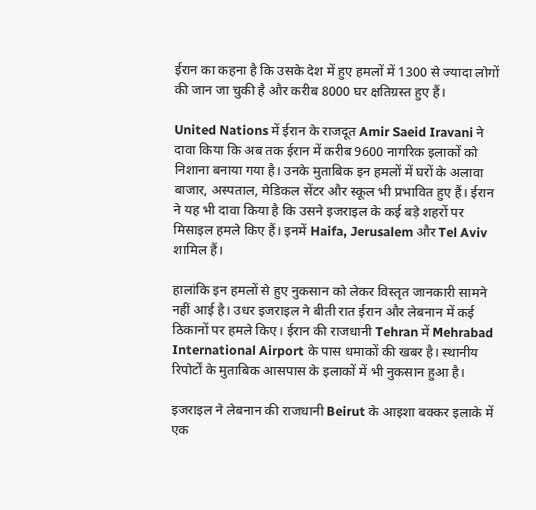ईरान का कहना है कि उसके देश में हुए हमलों में 1300 से ज्यादा लोगों की जान जा चुकी है और करीब 8000 घर क्षतिग्रस्त हुए हैं।

United Nations में ईरान के राजदूत Amir Saeid Iravani ने दावा किया कि अब तक ईरान में करीब 9600 नागरिक इलाकों को निशाना बनाया गया है। उनके मुताबिक इन हमलों में घरों के अलावा बाजार, अस्पताल, मेडिकल सेंटर और स्कूल भी प्रभावित हुए हैं। ईरान ने यह भी दावा किया है कि उसने इजराइल के कई बड़े शहरों पर मिसाइल हमले किए हैं। इनमें Haifa, Jerusalem और Tel Aviv शामिल हैं।

हालांकि इन हमलों से हुए नुकसान को लेकर विस्तृत जानकारी सामने नहीं आई है। उधर इजराइल ने बीती रात ईरान और लेबनान में कई ठिकानों पर हमले किए। ईरान की राजधानी Tehran में Mehrabad International Airport के पास धमाकों की खबर है। स्थानीय रिपोर्टों के मुताबिक आसपास के इलाकों में भी नुकसान हुआ है।

इजराइल ने लेबनान की राजधानी Beirut के आइशा बक्कर इलाके में एक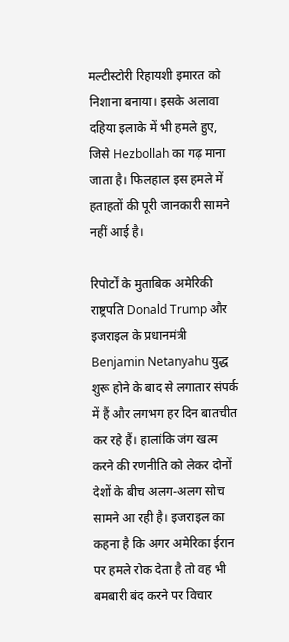मल्टीस्टोरी रिहायशी इमारत को निशाना बनाया। इसके अलावा दहिया इलाके में भी हमले हुए, जिसे Hezbollah का गढ़ माना जाता है। फिलहाल इस हमले में हताहतों की पूरी जानकारी सामने नहीं आई है।

रिपोर्टों के मुताबिक अमेरिकी राष्ट्रपति Donald Trump और इजराइल के प्रधानमंत्री Benjamin Netanyahu युद्ध शुरू होने के बाद से लगातार संपर्क में हैं और लगभग हर दिन बातचीत कर रहे हैं। हालांकि जंग खत्म करने की रणनीति को लेकर दोनों देशों के बीच अलग-अलग सोच सामने आ रही है। इजराइल का कहना है कि अगर अमेरिका ईरान पर हमले रोक देता है तो वह भी बमबारी बंद करने पर विचार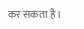कर सकता है।